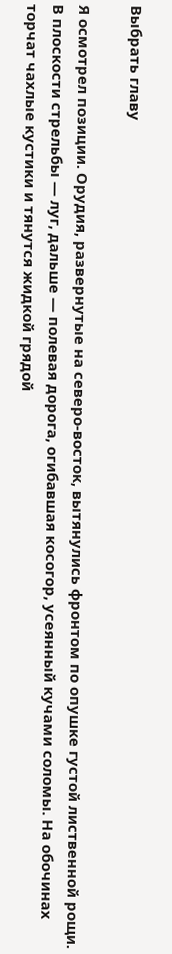Выбрать главу

Я осмотрел позиции. Орудия, развернутые на северо-восток, вытянулись фронтом по опушке густой лиственной рощи. В плоскости стрельбы — луг, дальше — полевая дорога, огибавшая косогор, усеянный кучами соломы. На обочинах торчат чахлые кустики и тянутся жидкой грядой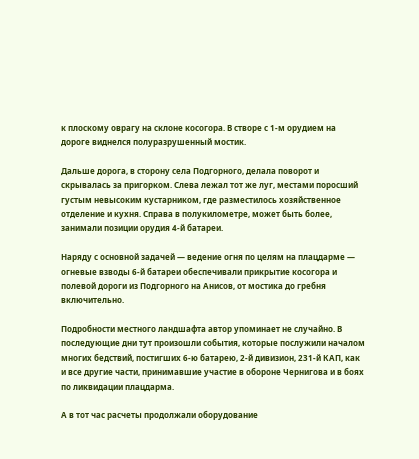к плоскому оврагу на склоне косогора. В створе с 1-м орудием на дороге виднелся полуразрушенный мостик.

Дальше дорога, в сторону села Подгорного, делала поворот и скрывалась за пригорком. Слева лежал тот же луг, местами поросший густым невысоким кустарником, где разместилось хозяйственное отделение и кухня. Справа в полукилометре, может быть более, занимали позиции орудия 4-й батареи.

Наряду с основной задачей — ведение огня по целям на плацдарме — огневые взводы 6-й батареи обеспечивали прикрытие косогора и полевой дороги из Подгорного на Анисов, от мостика до гребня включительно.

Подробности местного ландшафта автор упоминает не случайно. В последующие дни тут произошли события, которые послужили началом многих бедствий, постигших 6-ю батарею, 2-й дивизион, 231-й КАП, как и все другие части, принимавшие участие в обороне Чернигова и в боях по ликвидации плацдарма.

А в тот час расчеты продолжали оборудование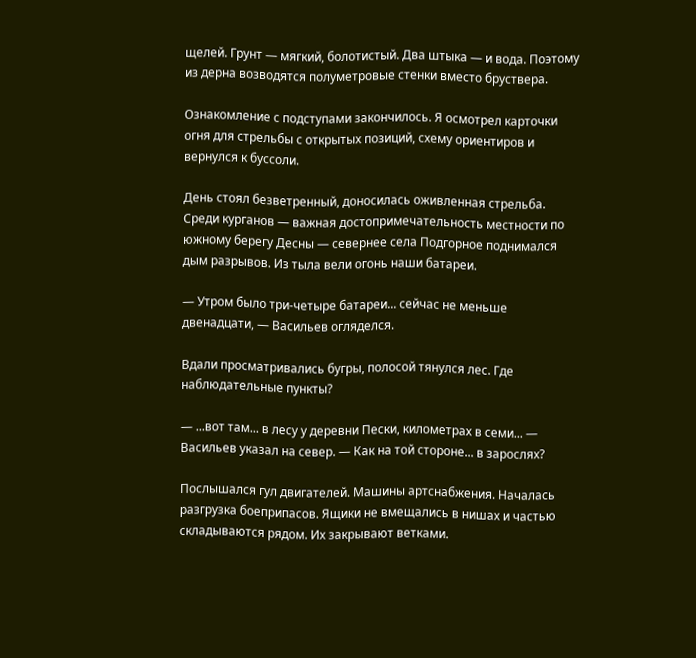щелей. Грунт — мягкий, болотистый. Два штыка — и вода. Поэтому из дерна возводятся полуметровые стенки вместо бруствера.

Ознакомление с подступами закончилось. Я осмотрел карточки огня для стрельбы с открытых позиций, схему ориентиров и вернулся к буссоли.

День стоял безветренный, доносилась оживленная стрельба. Среди курганов — важная достопримечательность местности по южному берегу Десны — севернее села Подгорное поднимался дым разрывов. Из тыла вели огонь наши батареи.

— Утром было три-четыре батареи... сейчас не меньше двенадцати, — Васильев огляделся.

Вдали просматривались бугры, полосой тянулся лес. Где наблюдательные пункты?

— ...вот там... в лесу у деревни Пески, километрах в семи... — Васильев указал на север. — Как на той стороне... в зарослях?

Послышался гул двигателей. Машины артснабжения. Началась разгрузка боеприпасов. Ящики не вмещались в нишах и частью складываются рядом. Их закрывают ветками.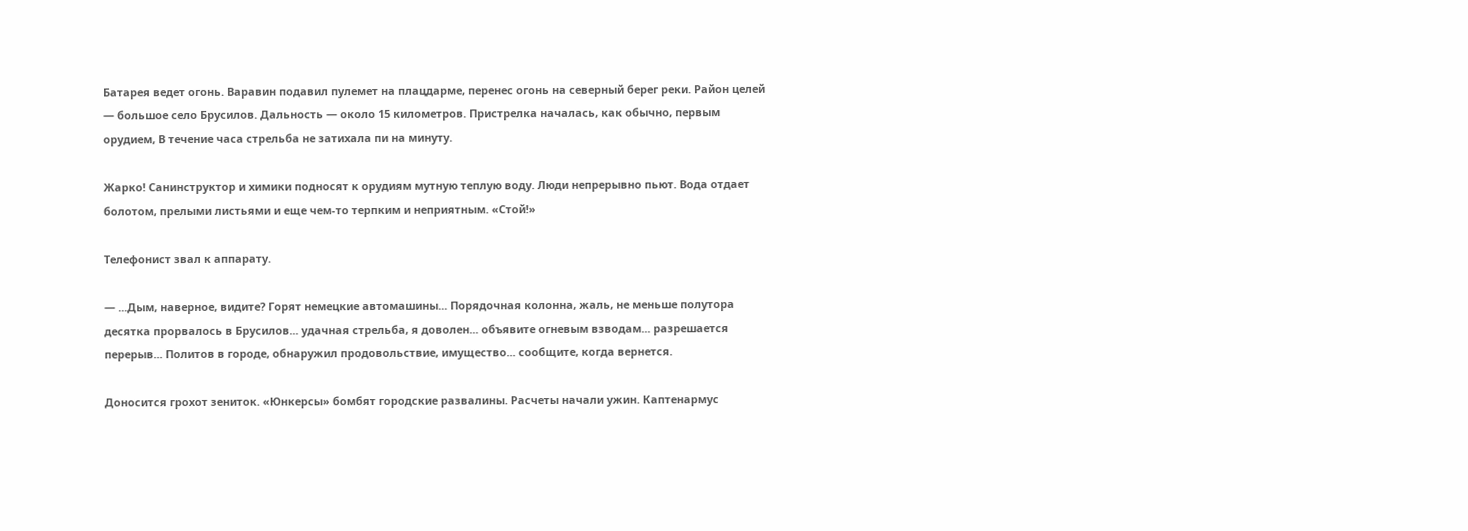Батарея ведет огонь. Варавин подавил пулемет на плацдарме, перенес огонь на северный берег реки. Район целей — большое село Брусилов. Дальность — около 15 километров. Пристрелка началась, как обычно, первым орудием, В течение часа стрельба не затихала пи на минуту.

Жарко! Санинструктор и химики подносят к орудиям мутную теплую воду. Люди непрерывно пьют. Вода отдает болотом, прелыми листьями и еще чем-то терпким и неприятным. «Стой!»

Телефонист звал к аппарату.

— ...Дым, наверное, видите? Горят немецкие автомашины... Порядочная колонна, жаль, не меньше полутора десятка прорвалось в Брусилов... удачная стрельба, я доволен... объявите огневым взводам... разрешается перерыв... Политов в городе, обнаружил продовольствие, имущество... сообщите, когда вернется.

Доносится грохот зениток. «Юнкерсы» бомбят городские развалины. Расчеты начали ужин. Каптенармус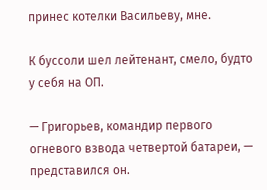принес котелки Васильеву, мне.

К буссоли шел лейтенант, смело, будто у себя на ОП.

— Григорьев, командир первого огневого взвода четвертой батареи, — представился он.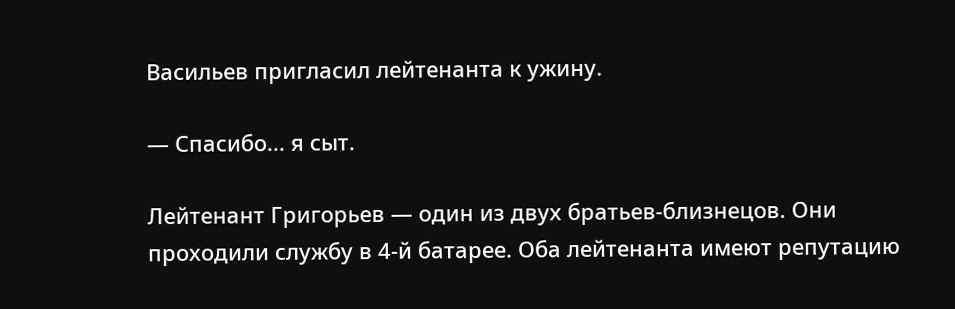Васильев пригласил лейтенанта к ужину.

— Спасибо... я сыт.

Лейтенант Григорьев — один из двух братьев-близнецов. Они проходили службу в 4-й батарее. Оба лейтенанта имеют репутацию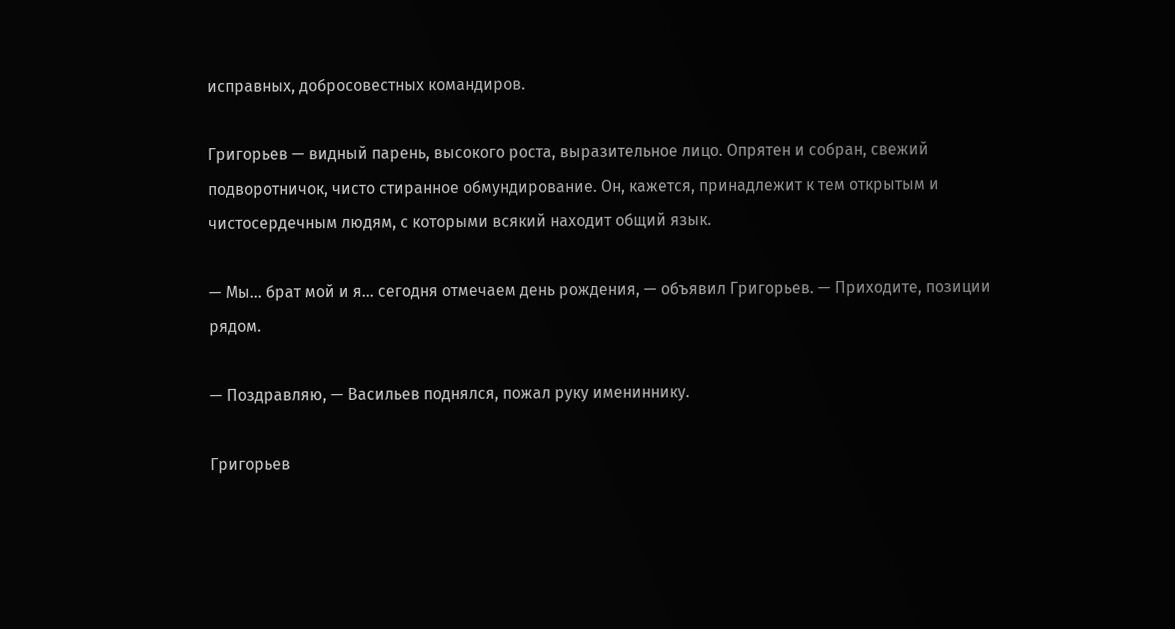исправных, добросовестных командиров.

Григорьев — видный парень, высокого роста, выразительное лицо. Опрятен и собран, свежий подворотничок, чисто стиранное обмундирование. Он, кажется, принадлежит к тем открытым и чистосердечным людям, с которыми всякий находит общий язык.

— Мы... брат мой и я... сегодня отмечаем день рождения, — объявил Григорьев. — Приходите, позиции рядом.

— Поздравляю, — Васильев поднялся, пожал руку имениннику.

Григорьев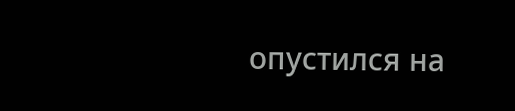опустился на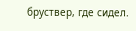бруствер, где сидел.